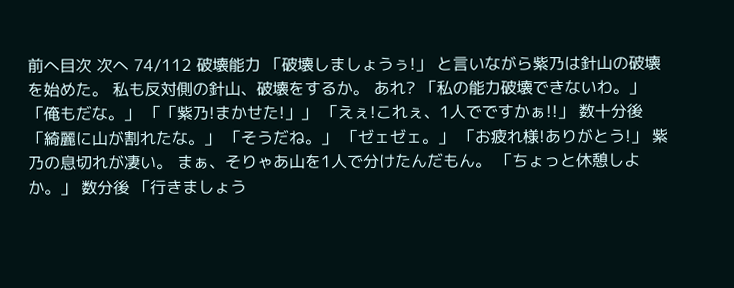前へ目次 次へ 74/112 破壊能力 「破壊しましょうぅ!」 と言いながら紫乃は針山の破壊を始めた。 私も反対側の針山、破壊をするか。 あれ? 「私の能力破壊できないわ。」 「俺もだな。」 「「紫乃!まかせた!」」 「えぇ!これぇ、1人でですかぁ!!」 数十分後 「綺麗に山が割れたな。」 「そうだね。」 「ゼェゼェ。」 「お疲れ様!ありがとう!」 紫乃の息切れが凄い。 まぁ、そりゃあ山を1人で分けたんだもん。 「ちょっと休憩しよか。」 数分後 「行きましょう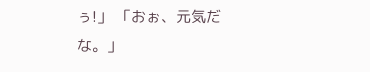ぅ!」 「おぉ、元気だな。」